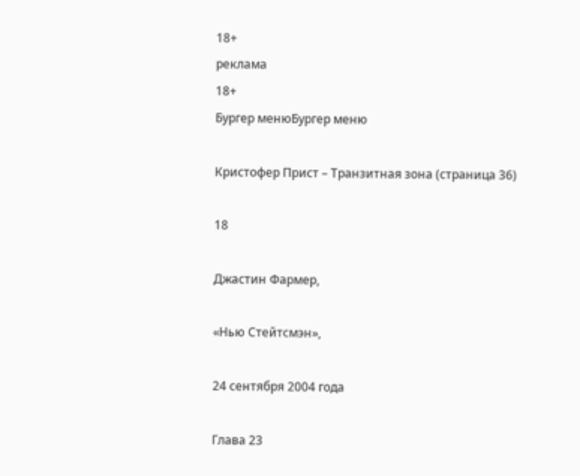18+
реклама
18+
Бургер менюБургер меню

Кристофер Прист – Транзитная зона (страница 36)

18

Джастин Фармер,

«Нью Стейтсмэн»,

24 сентября 2004 года

Глава 23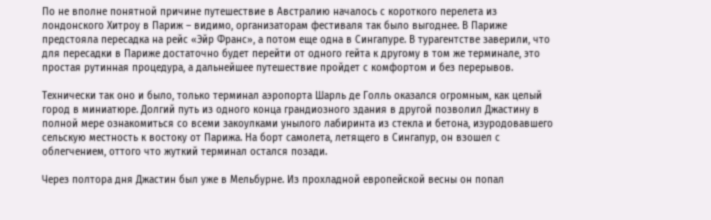По не вполне понятной причине путешествие в Австралию началось с короткого перелета из лондонского Хитроу в Париж – видимо, организаторам фестиваля так было выгоднее. В Париже предстояла пересадка на рейс «Эйр Франс», а потом еще одна в Сингапуре. В турагентстве заверили, что для пересадки в Париже достаточно будет перейти от одного гейта к другому в том же терминале, это простая рутинная процедура, а дальнейшее путешествие пройдет с комфортом и без перерывов.

Технически так оно и было, только терминал аэропорта Шарль де Голль оказался огромным, как целый город в миниатюре. Долгий путь из одного конца грандиозного здания в другой позволил Джастину в полной мере ознакомиться со всеми закоулками унылого лабиринта из стекла и бетона, изуродовавшего сельскую местность к востоку от Парижа. На борт самолета, летящего в Сингапур, он взошел с облегчением, оттого что жуткий терминал остался позади.

Через полтора дня Джастин был уже в Мельбурне. Из прохладной европейской весны он попал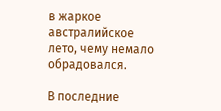в жаркое австралийское лето, чему немало обрадовался.

В последние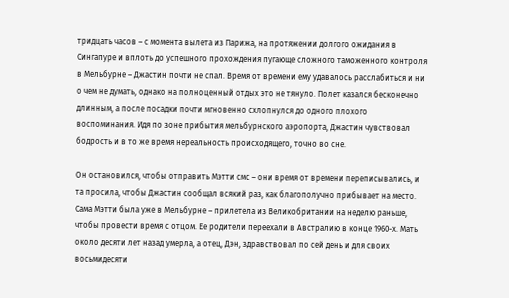тридцать часов – с момента вылета из Парижа, на протяжении долгого ожидания в Сингапуре и вплоть до успешного прохождения пугающе сложного таможенного контроля в Мельбурне – Джастин почти не спал. Время от времени ему удавалось расслабиться и ни о чем не думать, однако на полноценный отдых это не тянуло. Полет казался бесконечно длинным, а после посадки почти мгновенно схлопнулся до одного плохого воспоминания. Идя по зоне прибытия мельбурнского аэропорта, Джастин чувствовал бодрость и в то же время нереальность происходящего, точно во сне.

Он остановился, чтобы отправить Мэтти смс – они время от времени переписывались, и та просила, чтобы Джастин сообщал всякий раз, как благополучно прибывает на место. Сама Мэтти была уже в Мельбурне – прилетела из Великобритании на неделю раньше, чтобы провести время с отцом. Ее родители переехали в Австралию в конце 1960-х. Мать около десяти лет назад умерла, а отец, Дэн, здравствовал по сей день и для своих восьмидесяти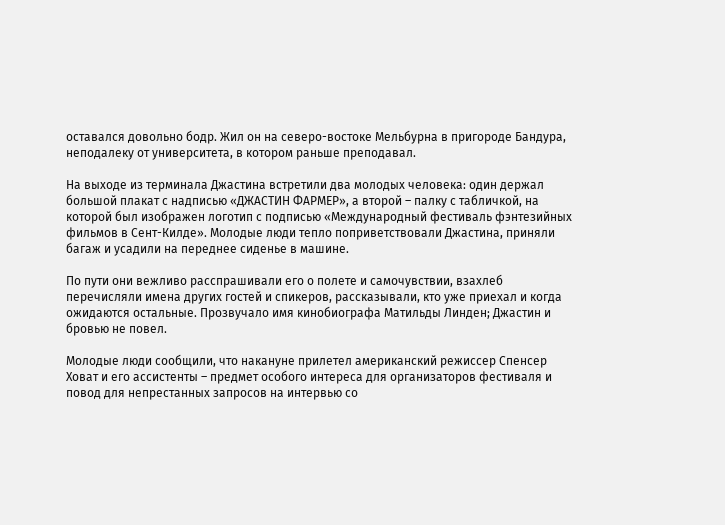оставался довольно бодр. Жил он на северо-востоке Мельбурна в пригороде Бандура, неподалеку от университета, в котором раньше преподавал.

На выходе из терминала Джастина встретили два молодых человека: один держал большой плакат с надписью «ДЖАСТИН ФАРМЕР», а второй – палку с табличкой, на которой был изображен логотип с подписью «Международный фестиваль фэнтезийных фильмов в Сент-Килде». Молодые люди тепло поприветствовали Джастина, приняли багаж и усадили на переднее сиденье в машине.

По пути они вежливо расспрашивали его о полете и самочувствии, взахлеб перечисляли имена других гостей и спикеров, рассказывали, кто уже приехал и когда ожидаются остальные. Прозвучало имя кинобиографа Матильды Линден; Джастин и бровью не повел.

Молодые люди сообщили, что накануне прилетел американский режиссер Спенсер Ховат и его ассистенты – предмет особого интереса для организаторов фестиваля и повод для непрестанных запросов на интервью со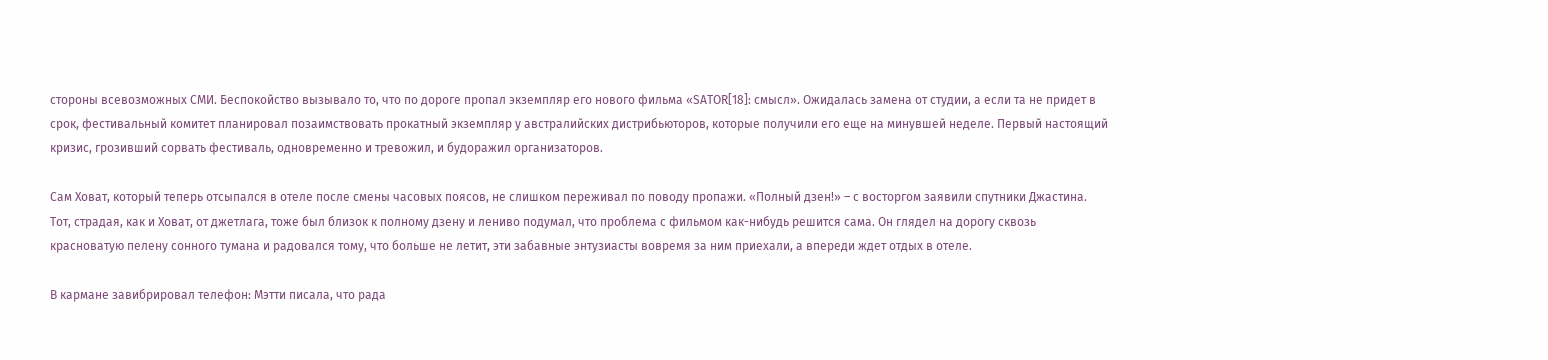стороны всевозможных СМИ. Беспокойство вызывало то, что по дороге пропал экземпляр его нового фильма «SATOR[18]: смысл». Ожидалась замена от студии, а если та не придет в срок, фестивальный комитет планировал позаимствовать прокатный экземпляр у австралийских дистрибьюторов, которые получили его еще на минувшей неделе. Первый настоящий кризис, грозивший сорвать фестиваль, одновременно и тревожил, и будоражил организаторов.

Сам Ховат, который теперь отсыпался в отеле после смены часовых поясов, не слишком переживал по поводу пропажи. «Полный дзен!» – с восторгом заявили спутники Джастина. Тот, страдая, как и Ховат, от джетлага, тоже был близок к полному дзену и лениво подумал, что проблема с фильмом как-нибудь решится сама. Он глядел на дорогу сквозь красноватую пелену сонного тумана и радовался тому, что больше не летит, эти забавные энтузиасты вовремя за ним приехали, а впереди ждет отдых в отеле.

В кармане завибрировал телефон: Мэтти писала, что рада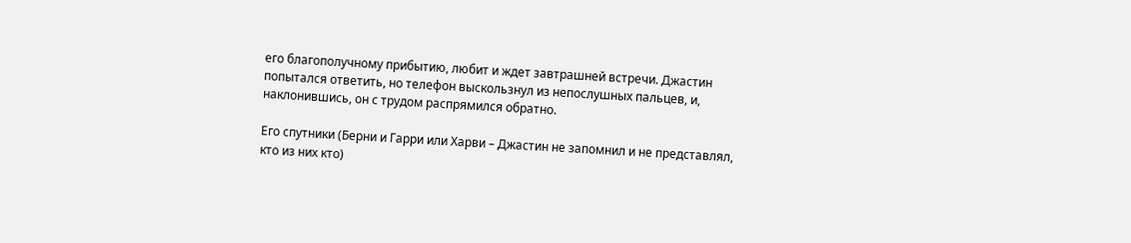его благополучному прибытию, любит и ждет завтрашней встречи. Джастин попытался ответить, но телефон выскользнул из непослушных пальцев, и, наклонившись, он с трудом распрямился обратно.

Его спутники (Берни и Гарри или Харви – Джастин не запомнил и не представлял, кто из них кто)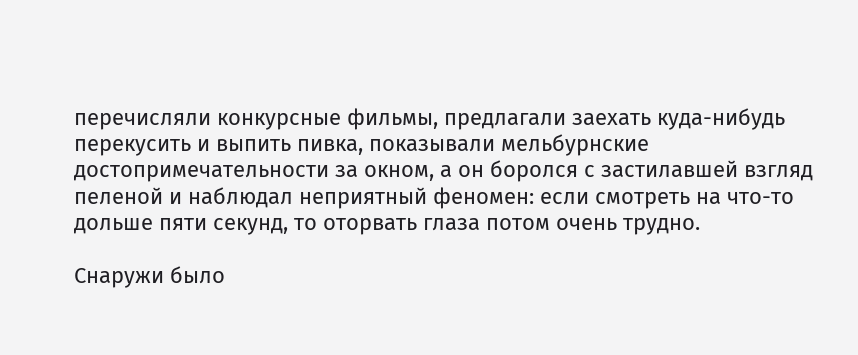перечисляли конкурсные фильмы, предлагали заехать куда-нибудь перекусить и выпить пивка, показывали мельбурнские достопримечательности за окном, а он боролся с застилавшей взгляд пеленой и наблюдал неприятный феномен: если смотреть на что-то дольше пяти секунд, то оторвать глаза потом очень трудно.

Снаружи было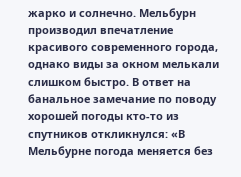жарко и солнечно. Мельбурн производил впечатление красивого современного города, однако виды за окном мелькали слишком быстро. В ответ на банальное замечание по поводу хорошей погоды кто-то из спутников откликнулся: «В Мельбурне погода меняется без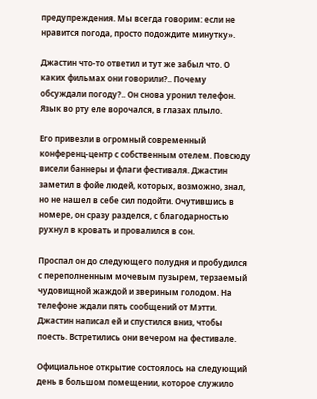предупреждения. Мы всегда говорим: если не нравится погода, просто подождите минутку».

Джастин что-то ответил и тут же забыл что. О каких фильмах они говорили?.. Почему обсуждали погоду?.. Он снова уронил телефон. Язык во рту еле ворочался, в глазах плыло.

Его привезли в огромный современный конференц-центр с собственным отелем. Повсюду висели баннеры и флаги фестиваля. Джастин заметил в фойе людей, которых, возможно, знал, но не нашел в себе сил подойти. Очутившись в номере, он сразу разделся, с благодарностью рухнул в кровать и провалился в сон.

Проспал он до следующего полудня и пробудился с переполненным мочевым пузырем, терзаемый чудовищной жаждой и звериным голодом. На телефоне ждали пять сообщений от Мэтти. Джастин написал ей и спустился вниз, чтобы поесть. Встретились они вечером на фестивале.

Официальное открытие состоялось на следующий день в большом помещении, которое служило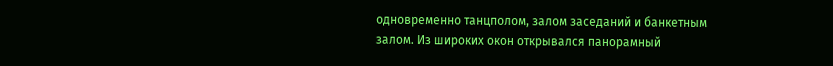одновременно танцполом, залом заседаний и банкетным залом. Из широких окон открывался панорамный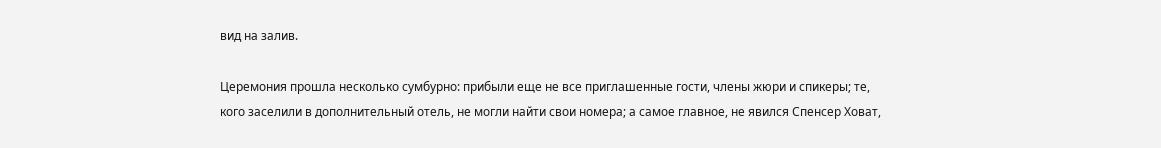вид на залив.

Церемония прошла несколько сумбурно: прибыли еще не все приглашенные гости, члены жюри и спикеры; те, кого заселили в дополнительный отель, не могли найти свои номера; а самое главное, не явился Спенсер Ховат,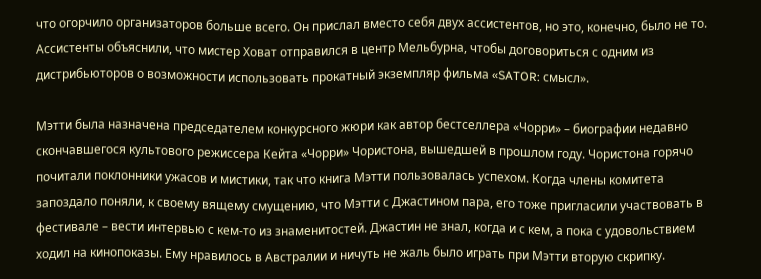что огорчило организаторов больше всего. Он прислал вместо себя двух ассистентов, но это, конечно, было не то. Ассистенты объяснили, что мистер Ховат отправился в центр Мельбурна, чтобы договориться с одним из дистрибьюторов о возможности использовать прокатный экземпляр фильма «SATOR: смысл».

Мэтти была назначена председателем конкурсного жюри как автор бестселлера «Чорри» – биографии недавно скончавшегося культового режиссера Кейта «Чорри» Чористона, вышедшей в прошлом году. Чористона горячо почитали поклонники ужасов и мистики, так что книга Мэтти пользовалась успехом. Когда члены комитета запоздало поняли, к своему вящему смущению, что Мэтти с Джастином пара, его тоже пригласили участвовать в фестивале – вести интервью с кем-то из знаменитостей. Джастин не знал, когда и с кем, а пока с удовольствием ходил на кинопоказы. Ему нравилось в Австралии и ничуть не жаль было играть при Мэтти вторую скрипку.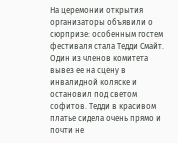На церемонии открытия организаторы объявили о сюрпризе: особенным гостем фестиваля стала Тедди Смайт. Один из членов комитета вывез ее на сцену в инвалидной коляске и остановил под светом софитов. Тедди в красивом платье сидела очень прямо и почти не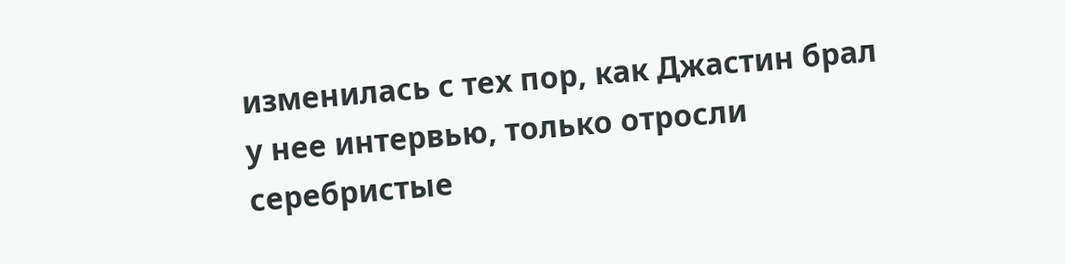изменилась с тех пор, как Джастин брал у нее интервью, только отросли серебристые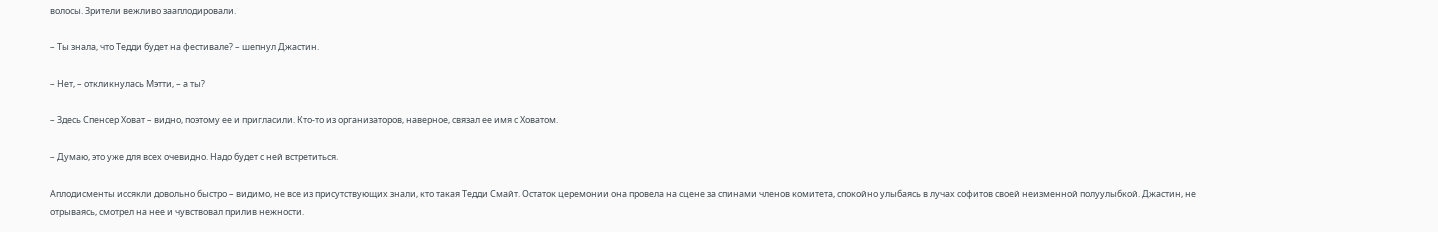волосы. Зрители вежливо зааплодировали.

– Ты знала, что Тедди будет на фестивале? – шепнул Джастин.

– Нет, – откликнулась Мэтти, – а ты?

– Здесь Спенсер Ховат – видно, поэтому ее и пригласили. Кто-то из организаторов, наверное, связал ее имя с Ховатом.

– Думаю, это уже для всех очевидно. Надо будет с ней встретиться.

Аплодисменты иссякли довольно быстро – видимо, не все из присутствующих знали, кто такая Тедди Смайт. Остаток церемонии она провела на сцене за спинами членов комитета, спокойно улыбаясь в лучах софитов своей неизменной полуулыбкой. Джастин, не отрываясь, смотрел на нее и чувствовал прилив нежности.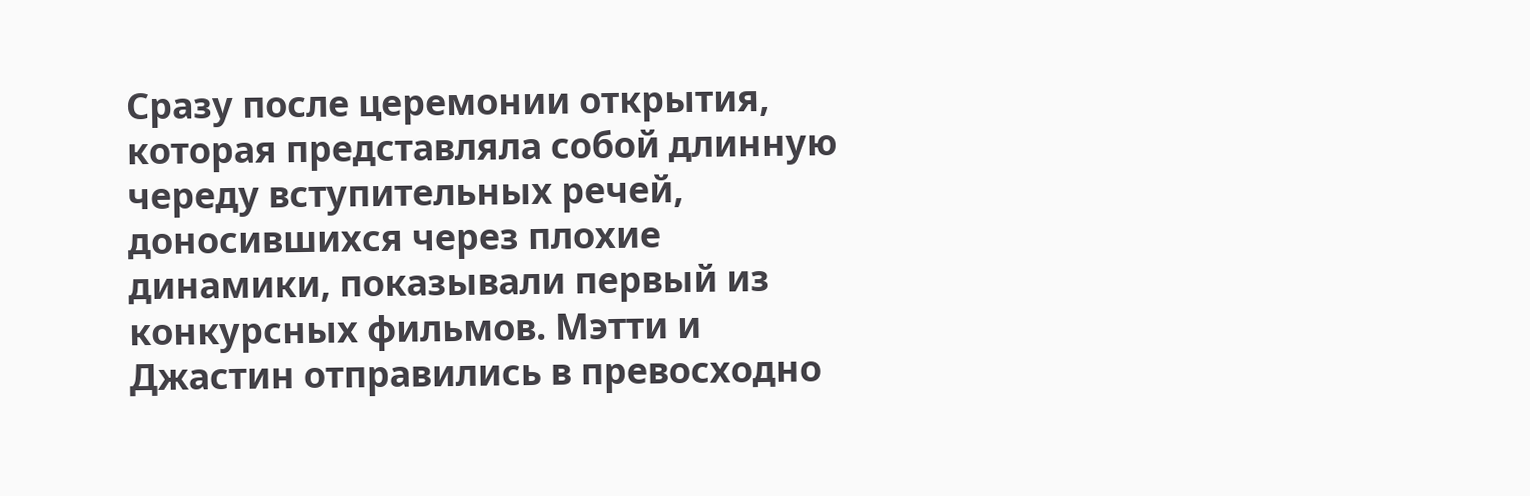Сразу после церемонии открытия, которая представляла собой длинную череду вступительных речей, доносившихся через плохие динамики, показывали первый из конкурсных фильмов. Мэтти и Джастин отправились в превосходно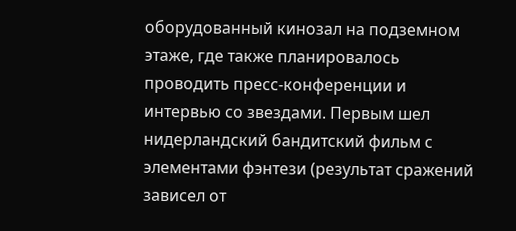оборудованный кинозал на подземном этаже, где также планировалось проводить пресс-конференции и интервью со звездами. Первым шел нидерландский бандитский фильм с элементами фэнтези (результат сражений зависел от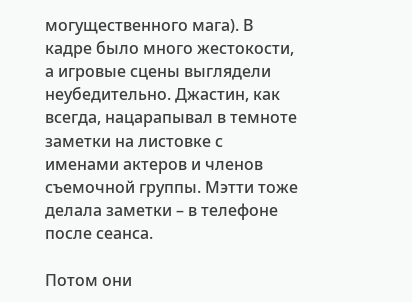могущественного мага). В кадре было много жестокости, а игровые сцены выглядели неубедительно. Джастин, как всегда, нацарапывал в темноте заметки на листовке с именами актеров и членов съемочной группы. Мэтти тоже делала заметки – в телефоне после сеанса.

Потом они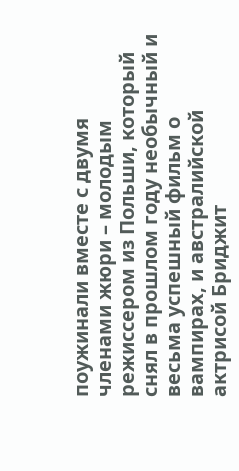поужинали вместе с двумя членами жюри – молодым режиссером из Польши, который снял в прошлом году необычный и весьма успешный фильм о вампирах, и австралийской актрисой Бриджит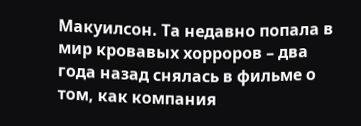Макуилсон. Та недавно попала в мир кровавых хорроров – два года назад снялась в фильме о том, как компания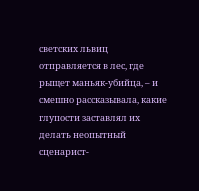светских львиц отправляется в лес, где рыщет маньяк-убийца, – и смешно рассказывала, какие глупости заставлял их делать неопытный сценарист-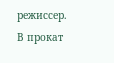режиссер. В прокат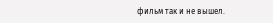фильм так и не вышел.